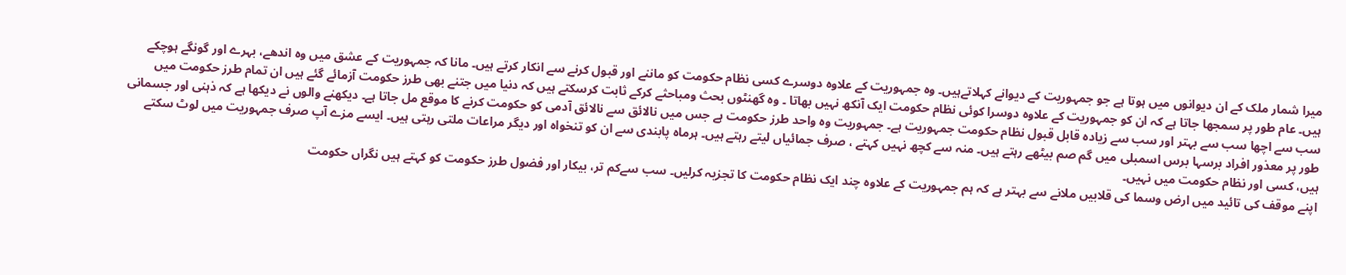میرا شمار ملک کے ان دیوانوں میں ہوتا ہے جو جمہوریت کے دیوانے کہلاتےہیں۔ وہ جمہوریت کے علاوہ دوسرے کسی نظام حکومت کو ماننے اور قبول کرنے سے انکار کرتے ہیں۔ مانا کہ جمہوریت کے عشق میں وہ اندھے، بہرے اور گونگے ہوچکے ہیں۔ عام طور پر سمجھا جاتا ہے کہ ان کو جمہوریت کے علاوہ دوسرا کوئی نظام حکومت ایک آنکھ نہیں بھاتا ۔ وہ گھنٹوں بحث ومباحثے کرکے ثابت کرسکتے ہیں کہ دنیا میں جتنے بھی طرز حکومت آزمائے گئے ہیں ان تمام طرز حکومت میں سب سے اچھا سب سے بہتر اور سب سے زیادہ قابل قبول نظام حکومت جمہوریت ہے۔ جمہوریت وہ واحد طرز حکومت ہے جس میں نالائق سے نالائق آدمی کو حکومت کرنے کا موقع مل جاتا ہے۔ دیکھنے والوں نے دیکھا ہے کہ ذہنی اور جسمانی طور پر معذور افراد برسہا برس اسمبلی میں گم صم بیٹھے رہتے ہیں۔ منہ سے کچھ نہیں کہتے ، صرف جمائیاں لیتے رہتے ہیں۔ ہرماہ پابندی سے ان کو تنخواہ اور دیگر مراعات ملتی رہتی ہیں۔ ایسے مزے آپ صرف جمہوریت میں لوٹ سکتے ہیں، کسی اور نظام حکومت میں نہیں۔
اپنے موقف کی تائید میں ارض وسما کی قلابیں ملانے سے بہتر ہے کہ ہم جمہوریت کے علاوہ چند ایک نظام حکومت کا تجزیہ کرلیں۔ سب سےکم تر، بیکار اور فضول طرز حکومت کو کہتے ہیں نگراں حکومت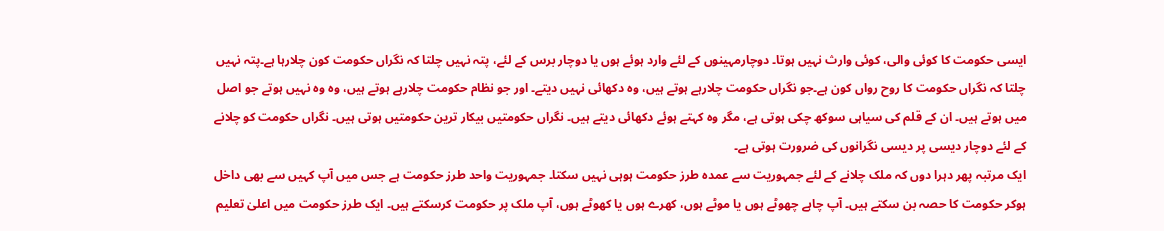ایسی حکومت کا کوئی والی، کوئی وارث نہیں ہوتا۔ دوچارمہینوں کے لئے وارد ہوئے ہوں یا دوچار برس کے لئے، پتہ نہیں چلتا کہ نگراں حکومت کون چلارہا ہے۔پتہ نہیں چلتا کہ نگراں حکومت کا روح رواں کون ہے۔جو نگراں حکومت چلارہے ہوتے ہیں، وہ دکھائی نہیں دیتے۔ اور جو نظام حکومت چلارہے ہوتے ہیں، وہ وہ نہیں ہوتے جو اصل میں ہوتے ہیں۔ ان کے قلم کی سیاہی سوکھ چکی ہوتی ہے، مگر وہ کہتے ہوئے دکھائی دیتے ہیں۔ نگراں حکومتیں بیکار ترین حکومتیں ہوتی ہیں۔ نگراں حکومت کو چلانے کے لئے دوچار دیسی پر دیسی نگرانوں کی ضرورت ہوتی ہے۔
ایک مرتبہ پھر دہرا دوں کہ ملک چلانے کے لئے جمہوریت سے عمدہ طرز حکومت ہوہی نہیں سکتا۔ جمہوریت واحد طرز حکومت ہے جس میں آپ کہیں سے بھی داخل ہوکر حکومت کا حصہ بن سکتے ہیں۔ آپ چاہے چھوٹے ہوں یا موٹے ہوں، کھرے ہوں یا کھوٹے ہوں، آپ ملک پر حکومت کرسکتے ہیں۔ ایک طرز حکومت میں اعلیٰ تعلیم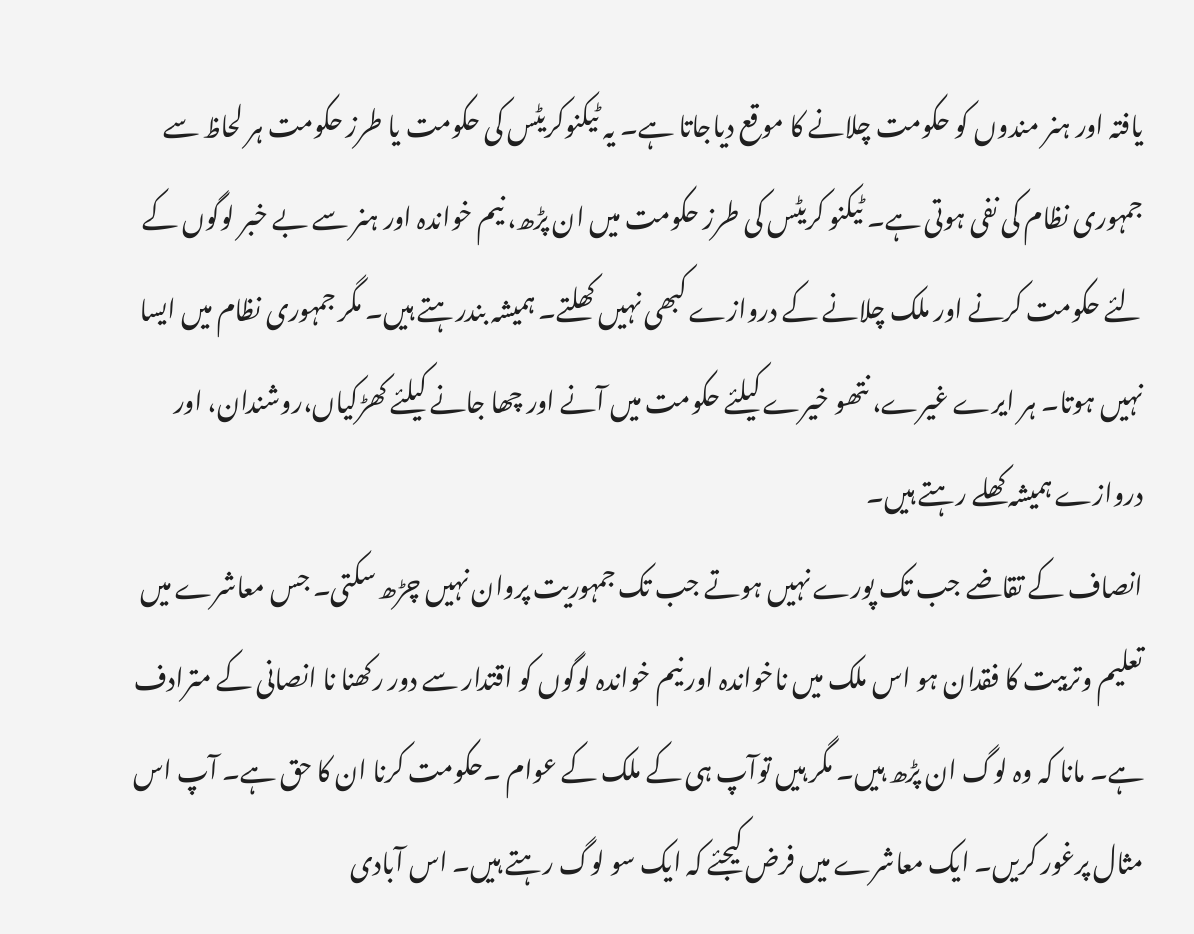یافتہ اور ہنر مندوں کو حکومت چلانے کا موقع دیاجاتا ہے۔ یہ ٹیکنوکریٹس کی حکومت یا طرز حکومت ہر لحاظ سے جمہوری نظام کی نفی ہوتی ہے۔ ٹیکنو کریٹس کی طرز حکومت میں ان پڑھ، نیم خواندہ اور ہنر سے بے خبر لوگوں کے لئے حکومت کرنے اور ملک چلانے کے دروازے کبھی نہیں کھلتے۔ ہمیشہ بندرہتے ہیں۔ مگر جمہوری نظام میں ایسا نہیں ہوتا۔ ہر ایرے غیرے، نتھو خیرے کیلئے حکومت میں آنے اور چھا جانے کیلئے کھڑکیاں،روشندان، اور دروازے ہمیشہ کھلے رہتے ہیں۔
انصاف کے تقاضے جب تک پورے نہیں ہوتے جب تک جمہوریت پروان نہیں چڑھ سکتی۔ جس معاشرے میں تعلیم وتربیت کا فقدان ہو اس ملک میں ناخواندہ اور نیم خواندہ لوگوں کو اقتدار سے دور رکھنا نا انصانی کے مترادف ہے۔ مانا کہ وہ لوگ ان پڑھ ہیں۔ مگر ہیں توآپ ہی کے ملک کے عوام ۔حکومت کرنا ان کا حق ہے۔ آپ اس مثال پرغور کریں۔ ایک معاشرے میں فرض کیجئے کہ ایک سو لوگ رہتے ہیں۔ اس آبادی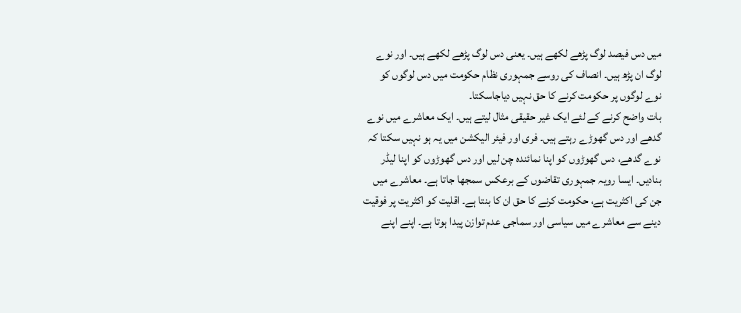میں دس فیصد لوگ پڑھے لکھے ہیں۔ یعنی دس لوگ پڑھے لکھے ہیں۔ اور نوے لوگ ان پڑھ ہیں۔ انصاف کی روسے جمہوری نظام حکومت میں دس لوگوں کو نوے لوگوں پر حکومت کرنے کا حق نہیں دیاجاسکتا۔
بات واضح کرنے کے لئے ایک غیر حقیقی مثال لیتے ہیں۔ ایک معاشرے میں نوے گدھے اور دس گھوڑے رہتے ہیں۔ فری اور فیئر الیکشن میں یہ ہو نہیں سکتا کہ نوے گدھے، دس گھوڑوں کو اپنا نمائندہ چن لیں اور دس گھوڑوں کو اپنا لیڈر بنادیں۔ ایسا رویہ جمہوری تقاضوں کے برعکس سمجھا جاتا ہے۔ معاشرے میں جن کی اکثریت ہے، حکومت کرنے کا حق ان کا بنتا ہے۔ اقلیت کو اکثریت پر فوقیت دینے سے معاشرے میں سیاسی اور سماجی عدم توازن پیدا ہوتا ہے۔ اپنے اپنے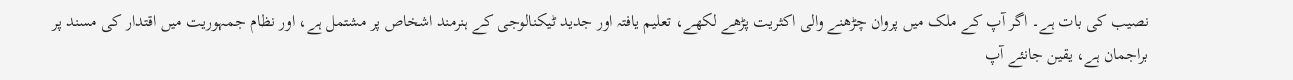نصیب کی بات ہے۔ اگر آپ کے ملک میں پروان چڑھنے والی اکثریت پڑھے لکھے، تعلیم یافتہ اور جدید ٹیکنالوجی کے ہنرمند اشخاص پر مشتمل ہے، اور نظام جمہوریت میں اقتدار کی مسند پر براجمان ہے، یقین جانئے آپ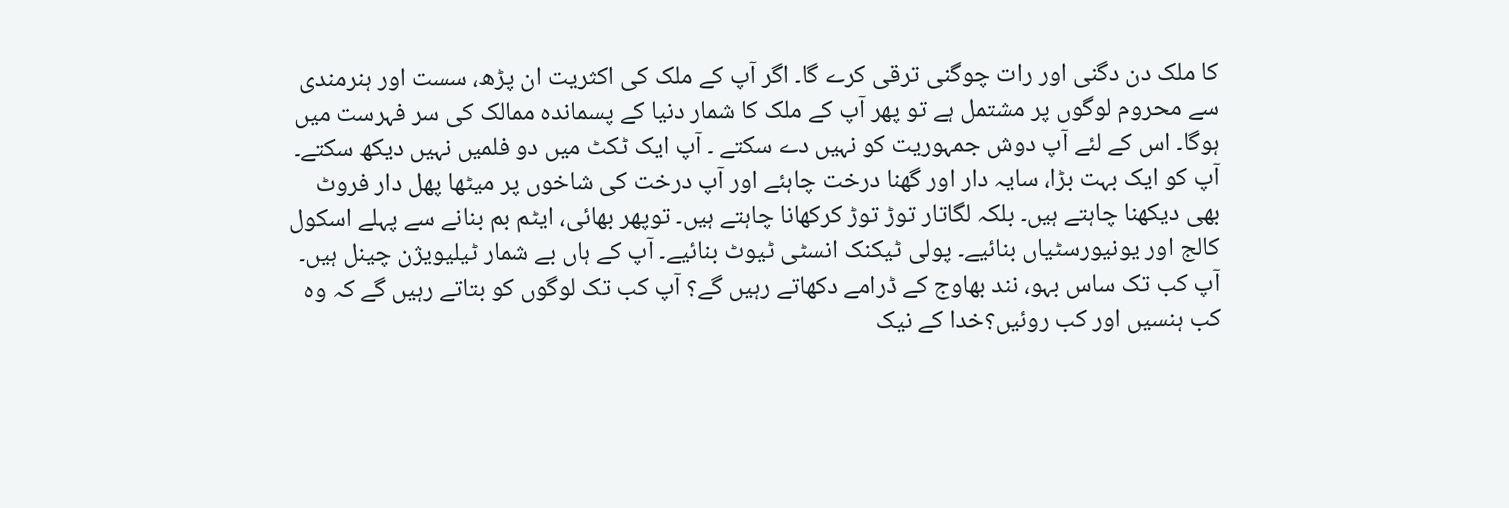کا ملک دن دگنی اور رات چوگنی ترقی کرے گا۔ اگر آپ کے ملک کی اکثریت ان پڑھ، سست اور ہنرمندی سے محروم لوگوں پر مشتمل ہے تو پھر آپ کے ملک کا شمار دنیا کے پسماندہ ممالک کی سر فہرست میں ہوگا۔ اس کے لئے آپ دوش جمہوریت کو نہیں دے سکتے ۔ آپ ایک ٹکٹ میں دو فلمیں نہیں دیکھ سکتے۔ آپ کو ایک بہت بڑا، سایہ دار اور گھنا درخت چاہئے اور آپ درخت کی شاخوں پر میٹھا پھل دار فروٹ بھی دیکھنا چاہتے ہیں۔ بلکہ لگاتار توڑ توڑ کرکھانا چاہتے ہیں۔ توپھر بھائی، ایٹم بم بنانے سے پہلے اسکول کالج اور یونیورسٹیاں بنائیے۔ پولی ٹیکنک انسٹی ٹیوٹ بنائیے۔ آپ کے ہاں بے شمار ٹیلیویژن چینل ہیں۔ آپ کب تک ساس بہو، نند بھاوج کے ڈرامے دکھاتے رہیں گے؟ آپ کب تک لوگوں کو بتاتے رہیں گے کہ وہ کب ہنسیں اور کب روئیں؟خدا کے نیک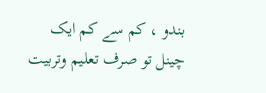بندو ، کم سے کم ایک چینل تو صرف تعلیم وتربیت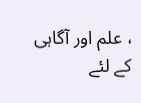، علم اور آگاہی کے لئے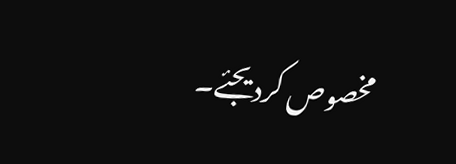مخصوص کردیجئے۔